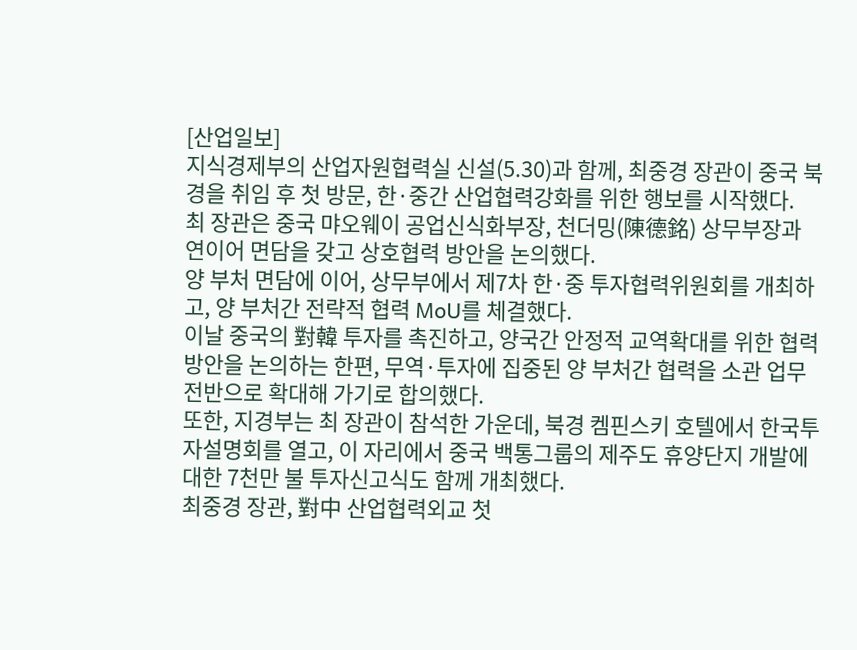[산업일보]
지식경제부의 산업자원협력실 신설(5.30)과 함께, 최중경 장관이 중국 북경을 취임 후 첫 방문, 한·중간 산업협력강화를 위한 행보를 시작했다.
최 장관은 중국 먀오웨이 공업신식화부장, 천더밍(陳德銘) 상무부장과 연이어 면담을 갖고 상호협력 방안을 논의했다.
양 부처 면담에 이어, 상무부에서 제7차 한·중 투자협력위원회를 개최하고, 양 부처간 전략적 협력 MoU를 체결했다.
이날 중국의 對韓 투자를 촉진하고, 양국간 안정적 교역확대를 위한 협력방안을 논의하는 한편, 무역·투자에 집중된 양 부처간 협력을 소관 업무 전반으로 확대해 가기로 합의했다.
또한, 지경부는 최 장관이 참석한 가운데, 북경 켐핀스키 호텔에서 한국투자설명회를 열고, 이 자리에서 중국 백통그룹의 제주도 휴양단지 개발에 대한 7천만 불 투자신고식도 함께 개최했다.
최중경 장관, 對中 산업협력외교 첫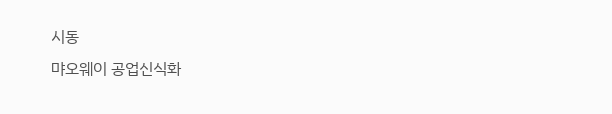시동
먀오웨이 공업신식화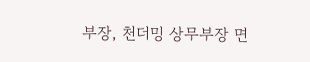부장, 천더밍 상무부장 면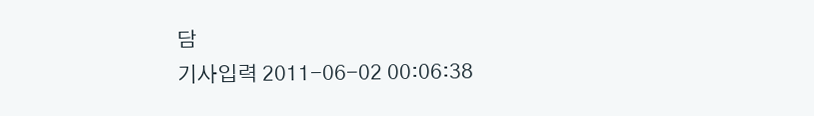담
기사입력 2011-06-02 00:06:38